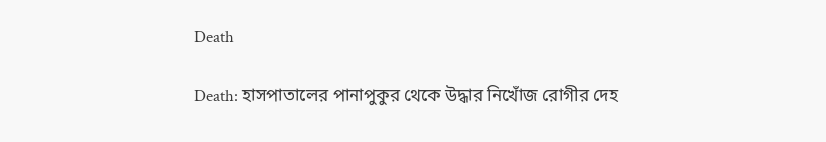Death

Death: হাসপাতালের পানাপুকুর থেকে উদ্ধার নিখোঁজ রোগীর দেহ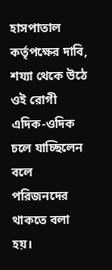হাসপাতাল কর্তৃপক্ষের দাবি, শয্যা থেকে উঠে ওই রোগী এদিক-ওদিক চলে যাচ্ছিলেন বলে পরিজনদের থাকতে বলা হয়।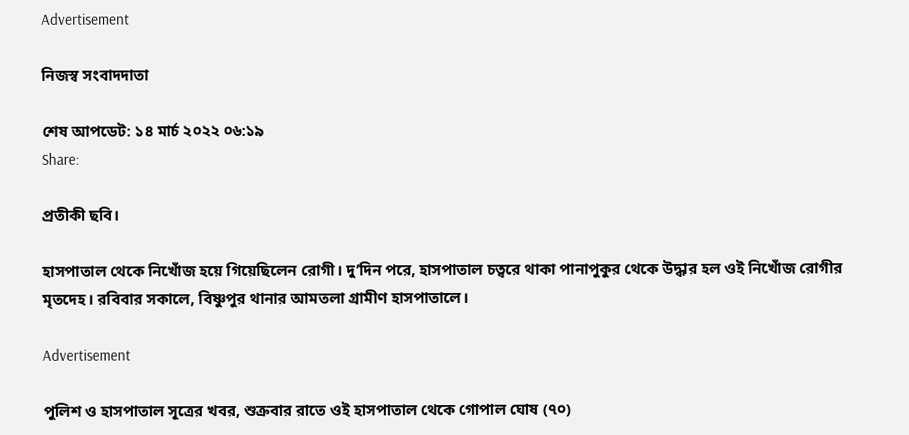Advertisement

নিজস্ব সংবাদদাতা

শেষ আপডেট: ১৪ মার্চ ২০২২ ০৬:১৯
Share:

প্রতীকী ছবি।

হাসপাতাল থেকে নিখোঁজ হয়ে গিয়েছিলেন রোগী। দু’দিন পরে, হাসপাতাল চত্বরে থাকা পানাপুকুর থেকে উদ্ধার হল ওই নিখোঁজ রোগীর মৃতদেহ। রবিবার সকালে, বিষ্ণুপুর থানার আমতলা গ্রামীণ হাসপাতালে।

Advertisement

পুলিশ ও হাসপাতাল সূত্রের খবর, শুক্রবার রাতে ওই হাসপাতাল থেকে গোপাল ঘোষ (৭০)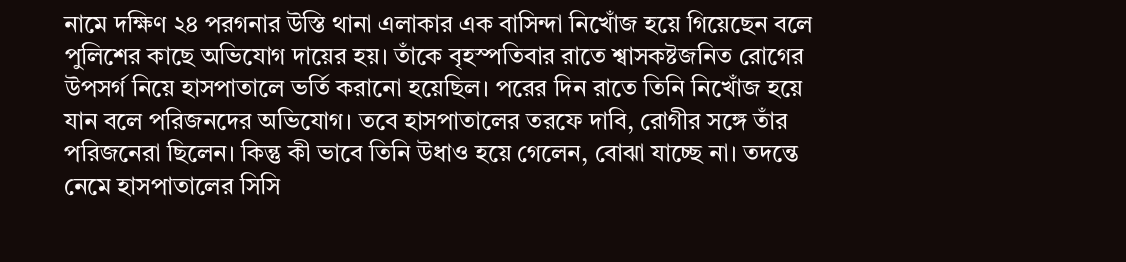নামে দক্ষিণ ২৪ পরগনার উস্তি থানা এলাকার এক বাসিন্দা নিখোঁজ হয়ে গিয়েছেন বলে পুলিশের কাছে অভিযোগ দায়ের হয়। তাঁকে বৃহস্পতিবার রাতে শ্বাসকষ্টজনিত রোগের উপসর্গ নিয়ে হাসপাতালে ভর্তি করানো হয়েছিল। পরের দিন রাতে তিনি নিখোঁজ হয়ে যান বলে পরিজনদের অভিযোগ। তবে হাসপাতালের তরফে দাবি, রোগীর সঙ্গে তাঁর পরিজনেরা ছিলেন। কিন্তু কী ভাবে তিনি উধাও হয়ে গেলেন, বোঝা যাচ্ছে না। তদন্তে নেমে হাসপাতালের সিসি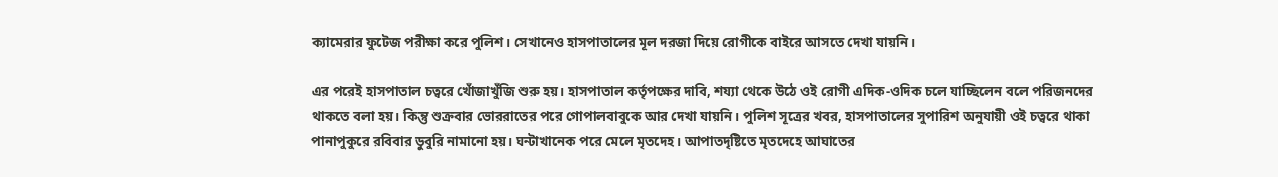ক্যামেরার ফুটেজ পরীক্ষা করে পুলিশ। সেখানেও হাসপাতালের মূল দরজা দিয়ে রোগীকে বাইরে আসতে দেখা যায়নি।

এর পরেই হাসপাতাল চত্বরে খোঁজাখুঁজি শুরু হয়। হাসপাতাল কর্তৃপক্ষের দাবি, শয্যা থেকে উঠে ওই রোগী এদিক-ওদিক চলে যাচ্ছিলেন বলে পরিজনদের থাকতে বলা হয়। কিন্তু শুক্রবার ভোররাতের পরে গোপালবাবুকে আর দেখা যায়নি। পুলিশ সূত্রের খবর, হাসপাতালের সুপারিশ অনুযায়ী ওই চত্বরে থাকা পানাপুকুরে রবিবার ডুবুরি নামানো হয়। ঘন্টাখানেক পরে মেলে মৃতদেহ। আপাতদৃষ্টিতে মৃতদেহে আঘাতের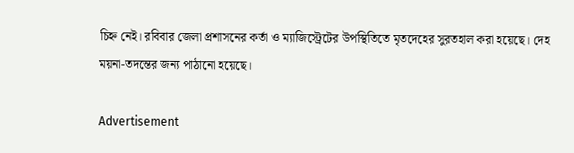চিহ্ন নেই। রবিবার জেলা প্রশাসনের কর্তা ও ম্যাজিস্ট্রেটের উপস্থিতিতে মৃতদেহের সুরতহাল করা হয়েছে। দেহ ময়না-তদন্তের জন্য পাঠানো হয়েছে।

Advertisement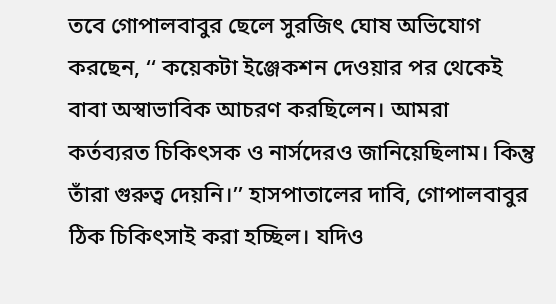তবে গোপালবাবুর ছেলে সুরজিৎ ঘোষ অভিযোগ করছেন, ‘‘ কয়েকটা ইঞ্জেকশন দেওয়ার পর থেকেই বাবা অস্বাভাবিক আচরণ করছিলেন। আমরা কর্তব্যরত চিকিৎসক ও নার্সদেরও জানিয়েছিলাম। কিন্তু তাঁরা গুরুত্ব দেয়নি।’’ হাসপাতালের দাবি, গোপালবাবুর ঠিক চিকিৎসাই করা হচ্ছিল। যদিও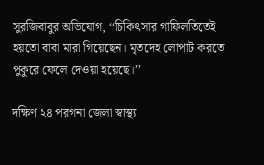সুরজিবাবুর অভিযোগ, ‘‘চিকিৎসার গাফিলতিতেই হয়তো বাবা মারা গিয়েছেন। মৃতদেহ লোপাট করতে পুকুরে ফেলে দেওয়া হয়েছে।’’

দক্ষিণ ২৪ পরগনা জেলা স্বাস্থ্য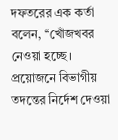দফতরের এক কর্তা বলেন, ‘‘খোঁজখবর নেওয়া হচ্ছে। প্রয়োজনে বিভাগীয় তদন্তের নির্দেশ দেওয়া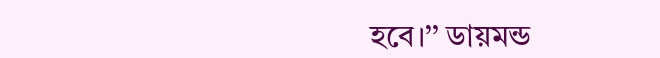হবে।’’ ডায়মন্ড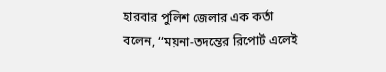হারবার পুলিশ জেলার এক কর্তা বলেন, ‘‘ময়না-তদন্তের রিপোর্ট এলেই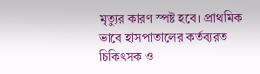মৃত্যুর কারণ স্পষ্ট হবে। প্রাথমিক ভাবে হাসপাতালের কর্তব্যরত চিকিৎসক ও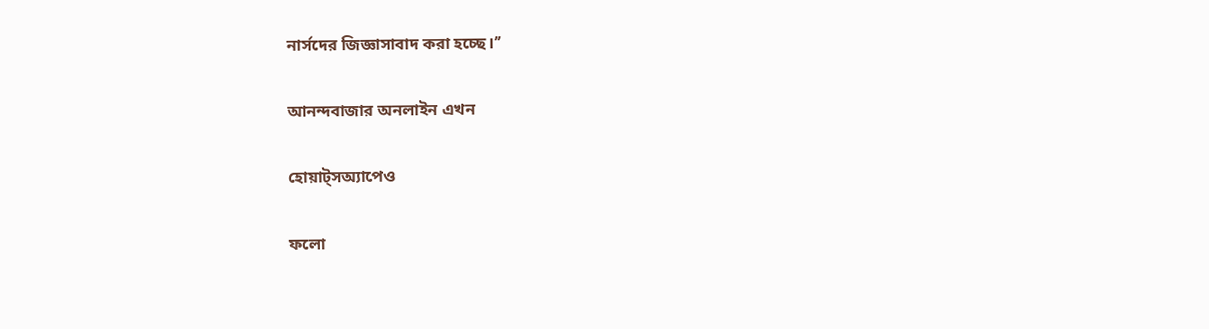নার্সদের জিজ্ঞাসাবাদ করা হচ্ছে।’’

আনন্দবাজার অনলাইন এখন

হোয়াট্‌সঅ্যাপেও

ফলো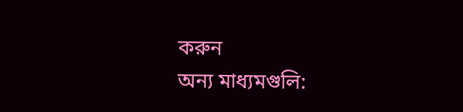করুন
অন্য মাধ্যমগুলি: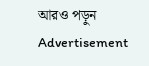আরও পড়ুন
Advertisement